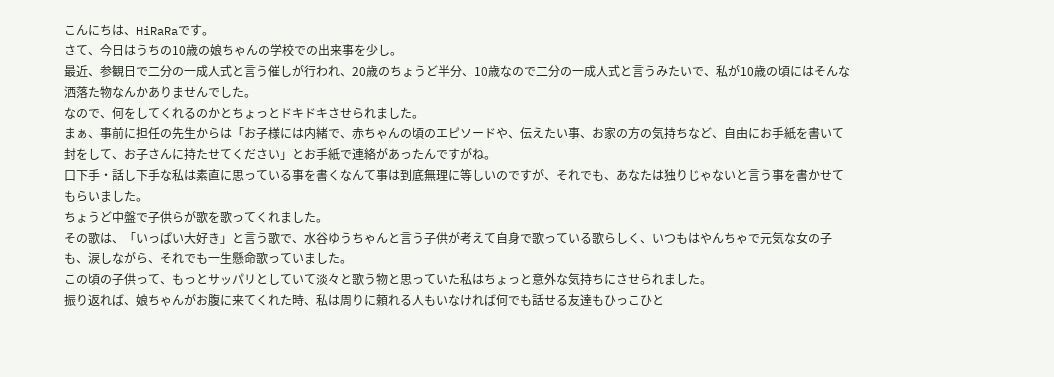こんにちは、HiRaRaです。
さて、今日はうちの10歳の娘ちゃんの学校での出来事を少し。
最近、参観日で二分の一成人式と言う催しが行われ、20歳のちょうど半分、10歳なので二分の一成人式と言うみたいで、私が10歳の頃にはそんな洒落た物なんかありませんでした。
なので、何をしてくれるのかとちょっとドキドキさせられました。
まぁ、事前に担任の先生からは「お子様には内緒で、赤ちゃんの頃のエピソードや、伝えたい事、お家の方の気持ちなど、自由にお手紙を書いて封をして、お子さんに持たせてください」とお手紙で連絡があったんですがね。
口下手・話し下手な私は素直に思っている事を書くなんて事は到底無理に等しいのですが、それでも、あなたは独りじゃないと言う事を書かせてもらいました。
ちょうど中盤で子供らが歌を歌ってくれました。
その歌は、「いっぱい大好き」と言う歌で、水谷ゆうちゃんと言う子供が考えて自身で歌っている歌らしく、いつもはやんちゃで元気な女の子も、涙しながら、それでも一生懸命歌っていました。
この頃の子供って、もっとサッパリとしていて淡々と歌う物と思っていた私はちょっと意外な気持ちにさせられました。
振り返れば、娘ちゃんがお腹に来てくれた時、私は周りに頼れる人もいなければ何でも話せる友達もひっこひと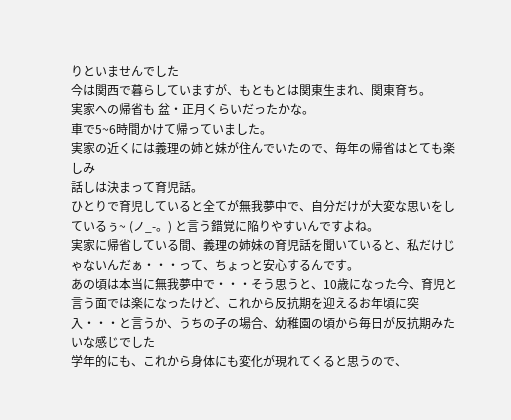りといませんでした
今は関西で暮らしていますが、もともとは関東生まれ、関東育ち。
実家への帰省も 盆・正月くらいだったかな。
車で5~6時間かけて帰っていました。
実家の近くには義理の姉と妹が住んでいたので、毎年の帰省はとても楽しみ
話しは決まって育児話。
ひとりで育児していると全てが無我夢中で、自分だけが大変な思いをしているぅ~ (ノ_-。) と言う錯覚に陥りやすいんですよね。
実家に帰省している間、義理の姉妹の育児話を聞いていると、私だけじゃないんだぁ・・・って、ちょっと安心するんです。
あの頃は本当に無我夢中で・・・そう思うと、10歳になった今、育児と言う面では楽になったけど、これから反抗期を迎えるお年頃に突入・・・と言うか、うちの子の場合、幼稚園の頃から毎日が反抗期みたいな感じでした
学年的にも、これから身体にも変化が現れてくると思うので、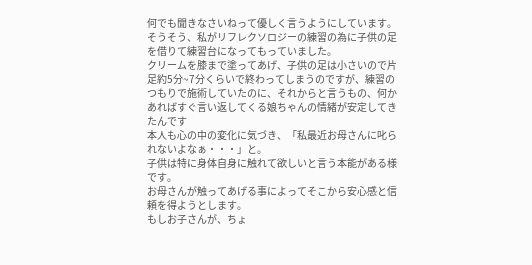何でも聞きなさいねって優しく言うようにしています。
そうそう、私がリフレクソロジーの練習の為に子供の足を借りて練習台になってもっていました。
クリームを膝まで塗ってあげ、子供の足は小さいので片足約5分~7分くらいで終わってしまうのですが、練習のつもりで施術していたのに、それからと言うもの、何かあればすぐ言い返してくる娘ちゃんの情緒が安定してきたんです
本人も心の中の変化に気づき、「私最近お母さんに叱られないよなぁ・・・」と。
子供は特に身体自身に触れて欲しいと言う本能がある様です。
お母さんが触ってあげる事によってそこから安心感と信頼を得ようとします。
もしお子さんが、ちょ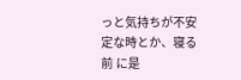っと気持ちが不安定な時とか、寝る前 に是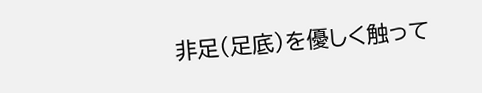非足(足底)を優しく触って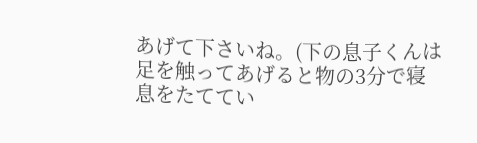あげて下さいね。(下の息子くんは足を触ってあげると物の3分で寝息をたててい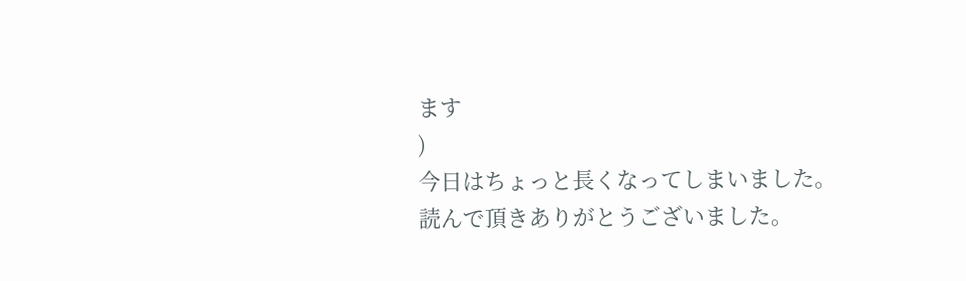ます
)
今日はちょっと長くなってしまいました。
読んで頂きありがとうございました。